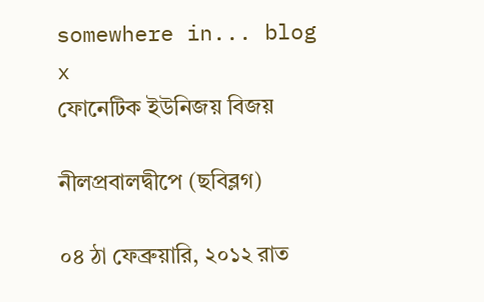somewhere in... blog
x
ফোনেটিক ইউনিজয় বিজয়

নীলপ্রবালদ্বীপে (ছবিব্লগ)

০৪ ঠা ফেব্রুয়ারি, ২০১২ রাত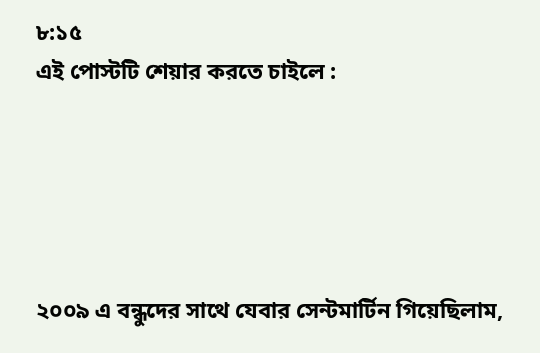৮:১৫
এই পোস্টটি শেয়ার করতে চাইলে :





২০০৯ এ বন্ধুদের সাথে যেবার সেন্টমার্টিন গিয়েছিলাম,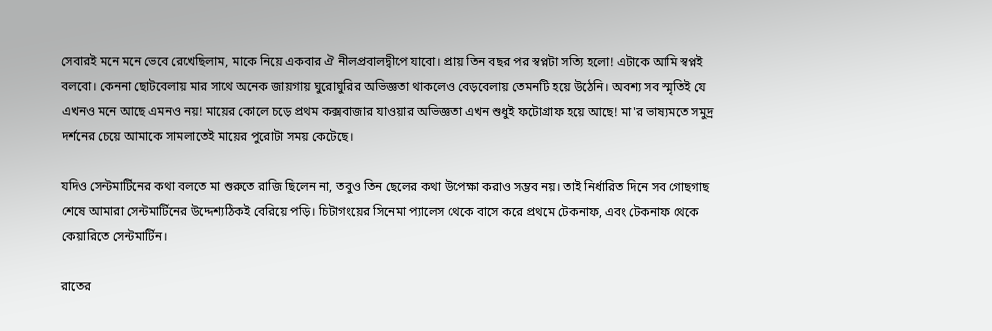সেবারই মনে মনে ভেবে রেখেছিলাম, মাকে নিয়ে একবার ঐ নীলপ্রবালদ্বীপে যাবো। প্রায় তিন বছর পর স্বপ্নটা সত্যি হলো! এটাকে আমি স্বপ্নই বলবো। কেননা ছোটবেলায় মার সাথে অনেক জায়গায় ঘুরোঘুরির অভিজ্ঞতা থাকলেও বেড়বেলায় তেমনটি হয়ে উঠেনি। অবশ্য সব স্মৃতিই যে এখনও মনে আছে এমনও নয়! মায়ের কোলে চড়ে প্রথম কক্সবাজার যাওয়ার অভিজ্ঞতা এখন শুধুই ফটোগ্রাফ হয়ে আছে! মা'র ভাষ্যমতে সমুদ্র দর্শনের চেয়ে আমাকে সামলাতেই মায়ের পুরোটা সময় কেটেছে।

যদিও সেন্টমার্টিনের কথা বলতে মা শুরুতে রাজি ছিলেন না, তবুও তিন ছেলের কথা উপেক্ষা করাও সম্ভব নয়। তাই নির্ধারিত দিনে সব গোছগাছ শেষে আমারা সেন্টমার্টিনের উদ্দেশ্যঠিকই বেরিয়ে পড়ি। চিটাগংয়ের সিনেমা প্যালেস থেকে বাসে করে প্রথমে টেকনাফ, এবং টেকনাফ থেকে কেয়ারিতে সেন্টমার্টিন।

রাতের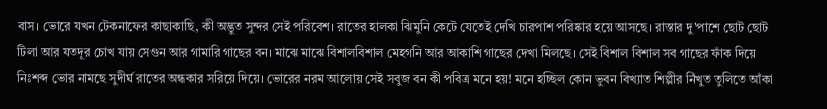বাস। ভোরে যখন টেকনাফের কাছাকাছি, কী অদ্ভুত সুন্দর সেই পরিবেশ। রাতের হালকা ঝিমুনি কেটে যেতেই দেখি চারপাশ পরিষ্কার হয়ে আসছে। রাস্তার দু'পাশে ছোট ছোট টিলা আর যতদূর চোখ যায় সেগুন আর গামারি গাছের বন। মাঝে মাঝে বিশালবিশাল মেহগনি আর আকাশি গাছের দেখা মিলছে। সেই বিশাল বিশাল সব গাছের ফাঁক দিয়ে নিঃশব্দ ভোর নামছে সুদীর্ঘ রাতের অন্ধকার সরিয়ে দিয়ে। ভোরের নরম আলোয় সেই সবুজ বন কী পবিত্র মনে হয়! মনে হচ্ছিল কোন ভুবন বিখ্যাত শিল্পীর নিঁখুত তুলিতে আঁকা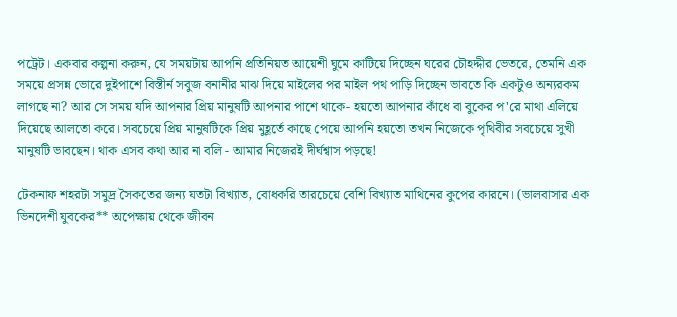পট্রেট। একবার কল্পনা করুন, যে সময়টায় আপনি প্রতিনিয়ত আয়েশী ঘুমে কাটিয়ে দিচ্ছেন ঘরের চৌহদ্দীর ভেতরে, তেমনি এক সময়ে প্রসন্ন ভোরে দুইপাশে বিস্তীর্ন সবুজ বনানীর মাঝ দিয়ে মাইলের পর মাইল পথ পাড়ি দিচ্ছেন ভাবতে কি একটুও অন্যরকম লাগছে না? আর সে সময় যদি আপনার প্রিয় মানুষটি আপনার পাশে থাকে- হয়তো আপনার কাঁধে বা বুকের প'রে মাথা এলিয়ে দিয়েছে আলতো করে। সবচেয়ে প্রিয় মানুষটিকে প্রিয় মুহূর্তে কাছে পেয়ে আপনি হয়তো তখন নিজেকে পৃথিবীর সবচেয়ে সুখী মানুষটি ভাবছেন। থাক এসব কথা আর না বলি - আমার নিজেরই দীর্ঘশ্বাস পড়ছে!

টেকনাফ শহরটা সমুদ্র সৈকতের জন্য যতটা বিখ্যাত, বোধকরি তারচেয়ে বেশি বিখ্যাত মাথিনের কুপের কারনে। (ভালবাসার এক ভিনদেশী যুবকের** অপেক্ষায় থেকে জীবন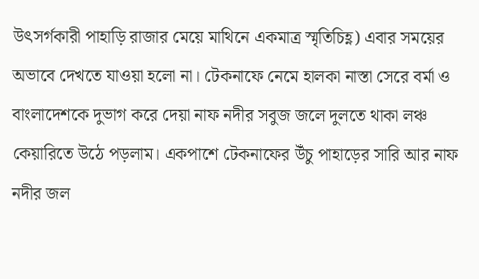উৎসর্গকারী পাহাড়ি রাজার মেয়ে মাথিনে একমাত্র স্মৃতিচিহ্ণ) এবার সময়ের অভাবে দেখতে যাওয়া হলো না। টেকনাফে নেমে হালকা নাস্তা সেরে বর্মা ও বাংলাদেশকে দুভাগ করে দেয়া নাফ নদীর সবুজ জলে দুলতে থাকা লঞ্চ কেয়ারিতে উঠে পড়লাম। একপাশে টেকনাফের উঁচু পাহাড়ের সারি আর নাফ নদীর জল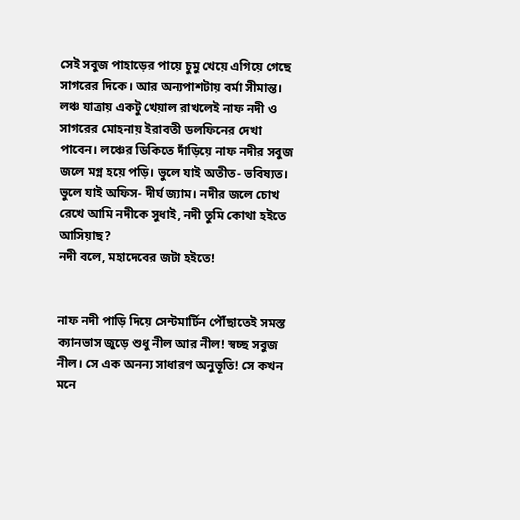সেই সবুজ পাহাড়ের পায়ে চুমু খেয়ে এগিয়ে গেছে সাগরের দিকে। আর অন্যপাশটায় বর্মা সীমান্ত। লঞ্চ যাত্রায় একটু খেয়াল রাখলেই নাফ নদী ও সাগরের মোহনায় ইরাবতী ডলফিনের দেখা পাবেন। লঞ্চের ডিকিতে দাঁড়িয়ে নাফ নদীর সবুজ জলে মগ্ন হয়ে পড়ি। ভুলে যাই অতীত- ভবিষ্যত। ভুলে যাই অফিস- দীর্ঘ জ্যাম। নদীর জলে চোখ রেখে আমি নদীকে সুধাই, নদী তুমি কোথা হইতে আসিয়াছ?
নদী বলে, মহাদেবের জটা হইতে!


নাফ নদী পাড়ি দিয়ে সেন্টমার্টিন পৌঁছাতেই সমস্ত ক্যানভাস জুড়ে শুধু নীল আর নীল! স্বচ্ছ সবুজ নীল। সে এক অনন্য সাধারণ অনুভূতি! সে কখন মনে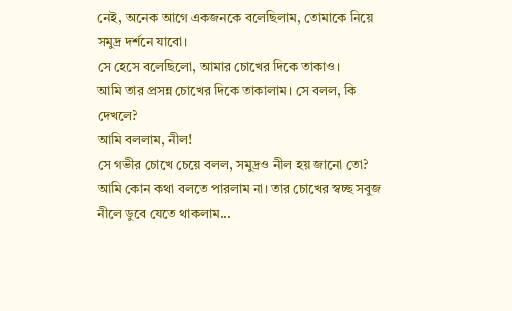নেই, অনেক আগে একজনকে বলেছিলাম, তোমাকে নিয়ে সমুদ্র দর্শনে যাবো।
সে হেসে বলেছিলো, আমার চোখের দিকে তাকাও।
আমি তার প্রসন্ন চোখের দিকে তাকালাম। সে বলল, কি দেখলে?
আমি বললাম, নীল!
সে গভীর চোখে চেয়ে বলল, সমুদ্রও নীল হয় জানো তো? আমি কোন কথা বলতে পারলাম না। তার চোখের স্বচ্ছ সবুজ নীলে ডুবে যেতে থাকলাম...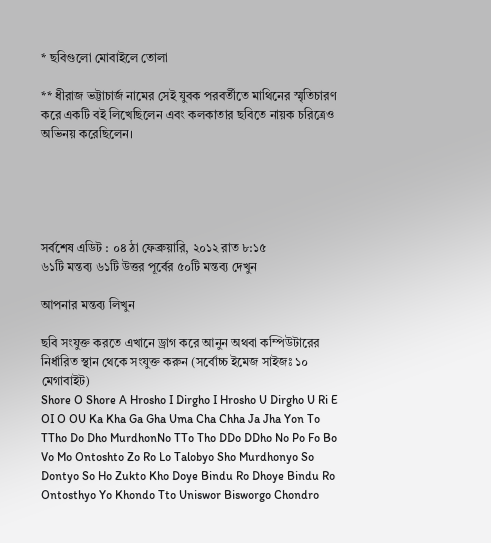* ছবিগুলো মোবাইলে তোলা

** ধীরাজ ভট্টাচার্জ নামের সেই যুবক পরবর্তীতে মাথিনের স্মৃতিচারণ করে একটি বই লিখেছিলেন এবং কলকাতার ছবিতে নায়ক চরিত্রেও অভিনয় করেছিলেন।





সর্বশেষ এডিট : ০৪ ঠা ফেব্রুয়ারি, ২০১২ রাত ৮:১৫
৬১টি মন্তব্য ৬১টি উত্তর পূর্বের ৫০টি মন্তব্য দেখুন

আপনার মন্তব্য লিখুন

ছবি সংযুক্ত করতে এখানে ড্রাগ করে আনুন অথবা কম্পিউটারের নির্ধারিত স্থান থেকে সংযুক্ত করুন (সর্বোচ্চ ইমেজ সাইজঃ ১০ মেগাবাইট)
Shore O Shore A Hrosho I Dirgho I Hrosho U Dirgho U Ri E OI O OU Ka Kha Ga Gha Uma Cha Chha Ja Jha Yon To TTho Do Dho MurdhonNo TTo Tho DDo DDho No Po Fo Bo Vo Mo Ontoshto Zo Ro Lo Talobyo Sho Murdhonyo So Dontyo So Ho Zukto Kho Doye Bindu Ro Dhoye Bindu Ro Ontosthyo Yo Khondo Tto Uniswor Bisworgo Chondro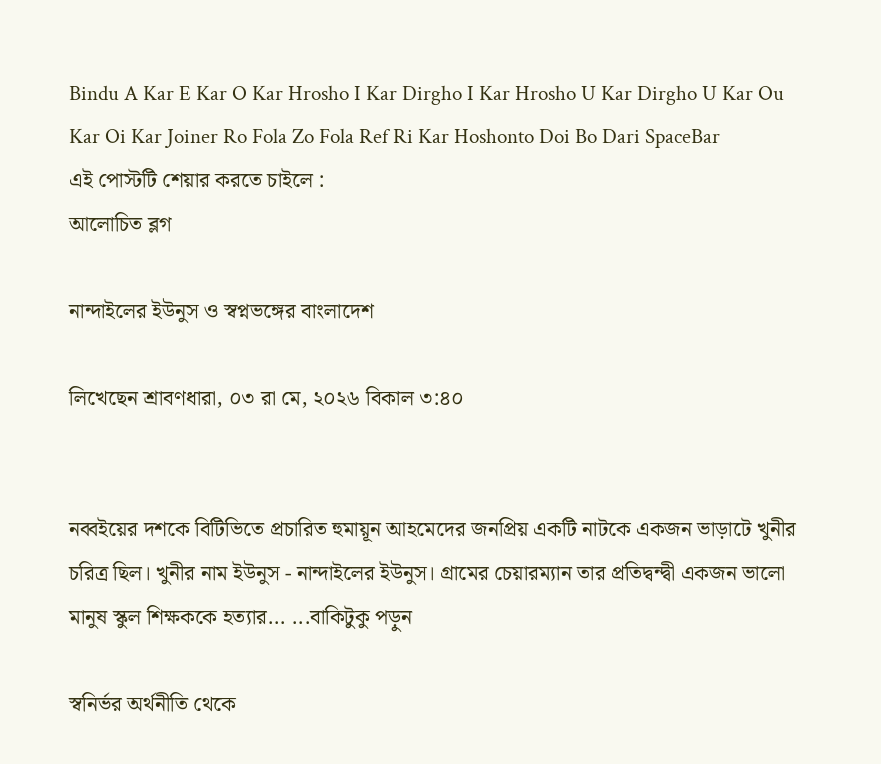Bindu A Kar E Kar O Kar Hrosho I Kar Dirgho I Kar Hrosho U Kar Dirgho U Kar Ou Kar Oi Kar Joiner Ro Fola Zo Fola Ref Ri Kar Hoshonto Doi Bo Dari SpaceBar
এই পোস্টটি শেয়ার করতে চাইলে :
আলোচিত ব্লগ

নান্দাইলের ইউনুস ও স্বপ্নভঙ্গের বাংলাদেশ

লিখেছেন শ্রাবণধারা, ০৩ রা মে, ২০২৬ বিকাল ৩:৪০


নব্বইয়ের দশকে বিটিভিতে প্রচারিত হুমায়ূন আহমেদের জনপ্রিয় একটি নাটকে একজন ভাড়াটে খুনীর চরিত্র ছিল। খুনীর নাম ইউনুস - নান্দাইলের ইউনুস। গ্রামের চেয়ারম্যান তার প্রতিদ্বন্দ্বী একজন ভালো মানুষ স্কুল শিক্ষককে হত্যার... ...বাকিটুকু পড়ুন

স্বনির্ভর অর্থনীতি থেকে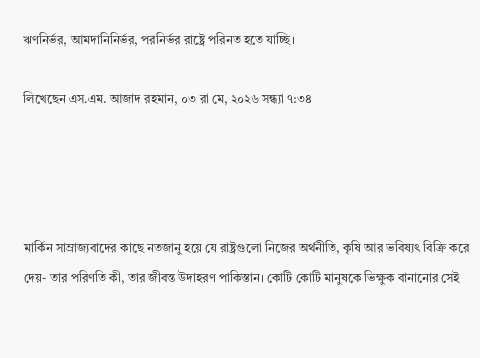ঋণনির্ভর, আমদানিনির্ভর, পরনির্ভর রাষ্ট্রে পরিনত হতে যাচ্ছি।

লিখেছেন এস.এম. আজাদ রহমান, ০৩ রা মে, ২০২৬ সন্ধ্যা ৭:৩৪




মার্কিন সাম্রাজ্যবাদের কাছে নতজানু হয়ে যে রাষ্ট্রগুলো নিজের অর্থনীতি, কৃষি আর ভবিষ্যৎ বিক্রি করে দেয়- তার পরিণতি কী, তার জীবন্ত উদাহরণ পাকিস্তান। কোটি কোটি মানুষকে ভিক্ষুক বানানোর সেই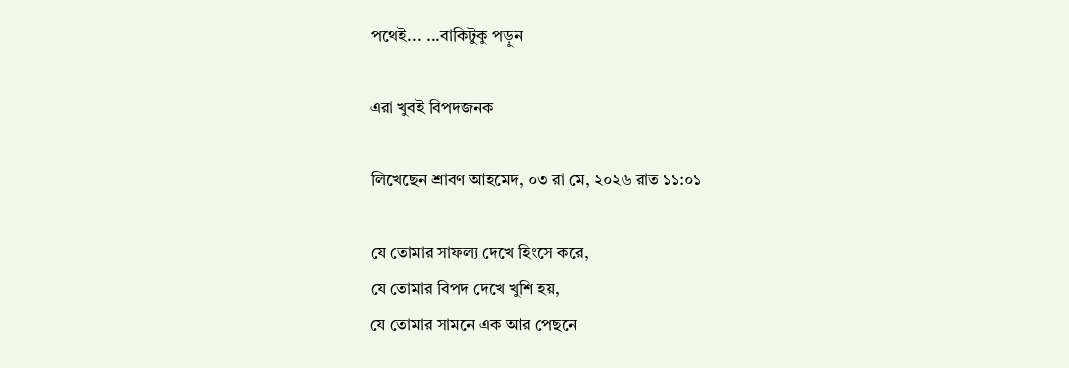পথেই... ...বাকিটুকু পড়ুন

এরা খুবই বিপদজনক

লিখেছেন শ্রাবণ আহমেদ, ০৩ রা মে, ২০২৬ রাত ১১:০১

যে তোমার সাফল্য দেখে হিংসে করে,
যে তোমার বিপদ দেখে খুশি হয়,
যে তোমার সামনে এক আর পেছনে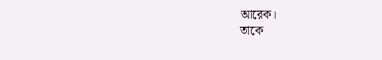আরেক।
তাকে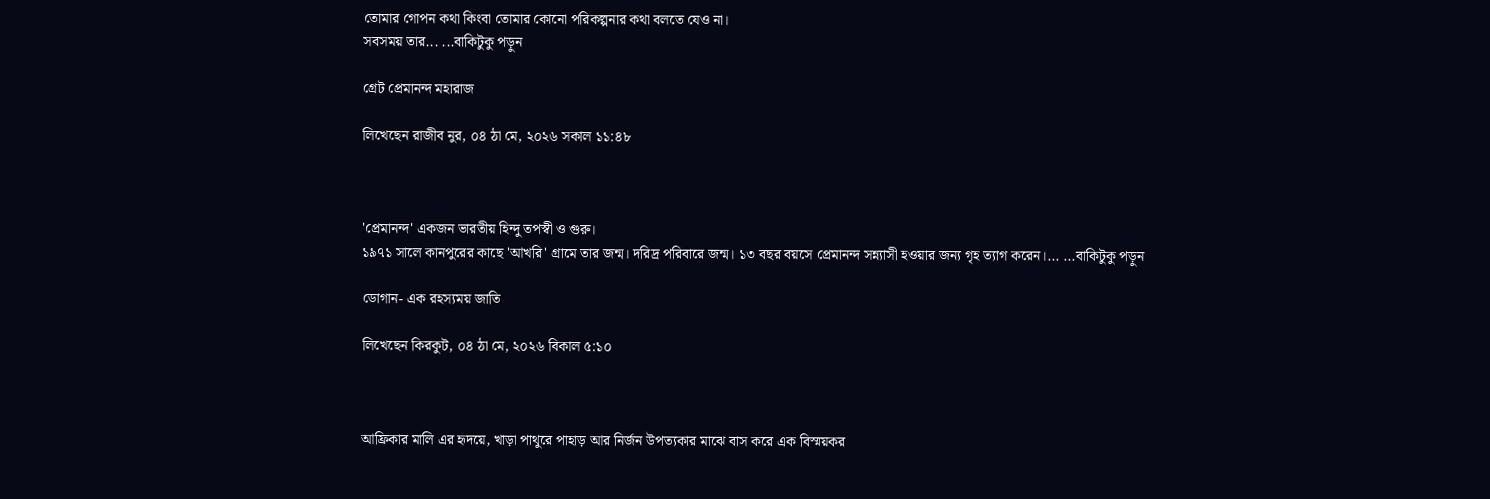তোমার গোপন কথা কিংবা তোমার কোনো পরিকল্পনার কথা বলতে যেও না।
সবসময় তার... ...বাকিটুকু পড়ুন

গ্রেট প্রেমানন্দ মহারাজ

লিখেছেন রাজীব নুর, ০৪ ঠা মে, ২০২৬ সকাল ১১:৪৮



'প্রেমানন্দ' একজন ভারতীয় হিন্দু তপস্বী ও গুরু।
১৯৭১ সালে কানপুরের কাছে 'আখরি' গ্রামে তার জন্ম। দরিদ্র পরিবারে জন্ম। ১৩ বছর বয়সে প্রেমানন্দ সন্ন্যাসী হওয়ার জন্য গৃহ ত্যাগ করেন।... ...বাকিটুকু পড়ুন

ডোগান- এক রহস্যময় জাতি

লিখেছেন কিরকুট, ০৪ ঠা মে, ২০২৬ বিকাল ৫:১০



আফ্রিকার মালি এর হৃদয়ে, খাড়া পাথুরে পাহাড় আর নির্জন উপত্যকার মাঝে বাস করে এক বিস্ময়কর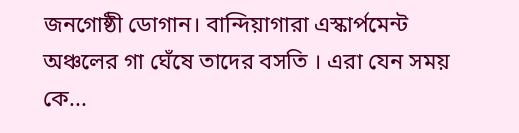জনগোষ্ঠী ডোগান। বান্দিয়াগারা এস্কার্পমেন্ট অঞ্চলের গা ঘেঁষে তাদের বসতি । এরা যেন সময় কে...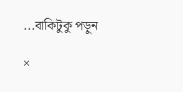...বাকিটুকু পড়ুন

×